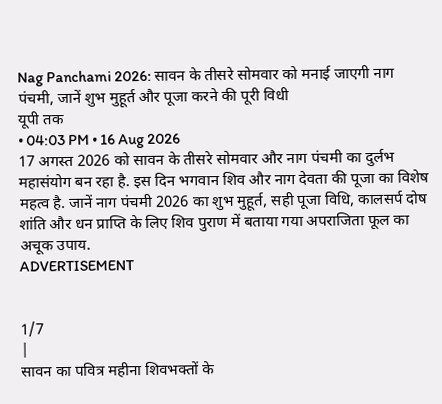Nag Panchami 2026: सावन के तीसरे सोमवार को मनाई जाएगी नाग पंचमी, जानें शुभ मुहूर्त और पूजा करने की पूरी विधी
यूपी तक
• 04:03 PM • 16 Aug 2026
17 अगस्त 2026 को सावन के तीसरे सोमवार और नाग पंचमी का दुर्लभ महासंयोग बन रहा है. इस दिन भगवान शिव और नाग देवता की पूजा का विशेष महत्व है. जानें नाग पंचमी 2026 का शुभ मुहूर्त, सही पूजा विधि, कालसर्प दोष शांति और धन प्राप्ति के लिए शिव पुराण में बताया गया अपराजिता फूल का अचूक उपाय.
ADVERTISEMENT


1/7
|
सावन का पवित्र महीना शिवभक्तों के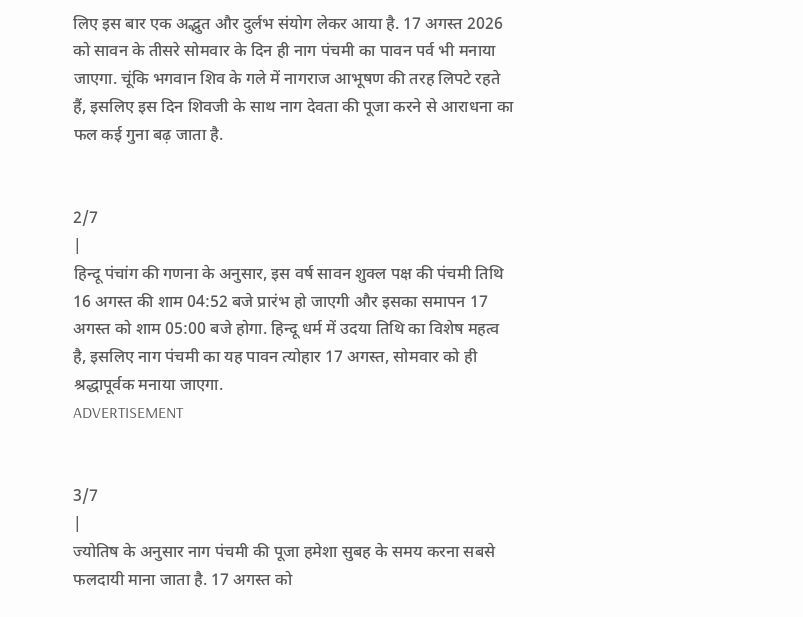लिए इस बार एक अद्भुत और दुर्लभ संयोग लेकर आया है. 17 अगस्त 2026 को सावन के तीसरे सोमवार के दिन ही नाग पंचमी का पावन पर्व भी मनाया जाएगा. चूंकि भगवान शिव के गले में नागराज आभूषण की तरह लिपटे रहते हैं, इसलिए इस दिन शिवजी के साथ नाग देवता की पूजा करने से आराधना का फल कई गुना बढ़ जाता है.


2/7
|
हिन्दू पंचांग की गणना के अनुसार, इस वर्ष सावन शुक्ल पक्ष की पंचमी तिथि 16 अगस्त की शाम 04:52 बजे प्रारंभ हो जाएगी और इसका समापन 17 अगस्त को शाम 05:00 बजे होगा. हिन्दू धर्म में उदया तिथि का विशेष महत्व है, इसलिए नाग पंचमी का यह पावन त्योहार 17 अगस्त, सोमवार को ही श्रद्धापूर्वक मनाया जाएगा.
ADVERTISEMENT


3/7
|
ज्योतिष के अनुसार नाग पंचमी की पूजा हमेशा सुबह के समय करना सबसे फलदायी माना जाता है. 17 अगस्त को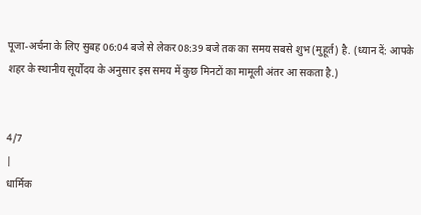पूजा-अर्चना के लिए सुबह 06:04 बजे से लेकर 08:39 बजे तक का समय सबसे शुभ (मुहूर्त) है. (ध्यान दें: आपके शहर के स्थानीय सूर्योदय के अनुसार इस समय में कुछ मिनटों का मामूली अंतर आ सकता है.)


4/7
|
धार्मिक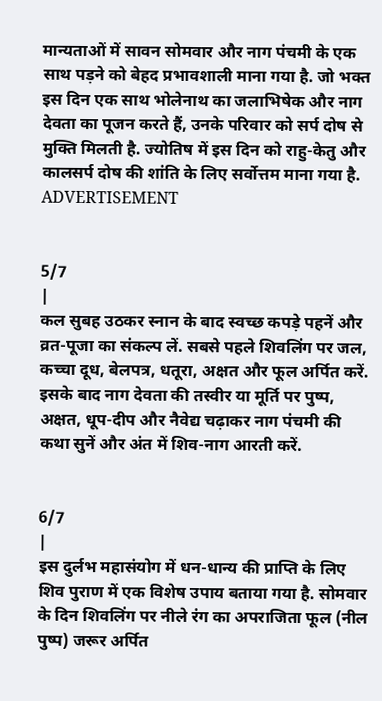मान्यताओं में सावन सोमवार और नाग पंचमी के एक साथ पड़ने को बेहद प्रभावशाली माना गया है. जो भक्त इस दिन एक साथ भोलेनाथ का जलाभिषेक और नाग देवता का पूजन करते हैं, उनके परिवार को सर्प दोष से मुक्ति मिलती है. ज्योतिष में इस दिन को राहु-केतु और कालसर्प दोष की शांति के लिए सर्वोत्तम माना गया है.
ADVERTISEMENT


5/7
|
कल सुबह उठकर स्नान के बाद स्वच्छ कपड़े पहनें और व्रत-पूजा का संकल्प लें. सबसे पहले शिवलिंग पर जल, कच्चा दूध, बेलपत्र, धतूरा, अक्षत और फूल अर्पित करें. इसके बाद नाग देवता की तस्वीर या मूर्ति पर पुष्प, अक्षत, धूप-दीप और नैवेद्य चढ़ाकर नाग पंचमी की कथा सुनें और अंत में शिव-नाग आरती करें.


6/7
|
इस दुर्लभ महासंयोग में धन-धान्य की प्राप्ति के लिए शिव पुराण में एक विशेष उपाय बताया गया है. सोमवार के दिन शिवलिंग पर नीले रंग का अपराजिता फूल (नील पुष्प) जरूर अर्पित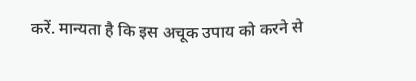करें. मान्यता है कि इस अचूक उपाय को करने से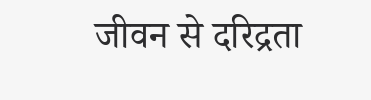जीवन से दरिद्रता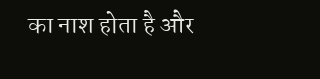का नाश होता है और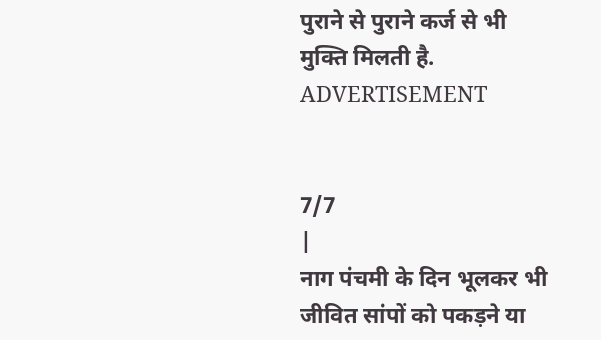पुराने से पुराने कर्ज से भी मुक्ति मिलती है.
ADVERTISEMENT


7/7
|
नाग पंचमी के दिन भूलकर भी जीवित सांपों को पकड़ने या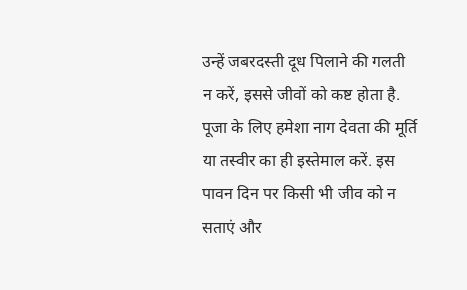उन्हें जबरदस्ती दूध पिलाने की गलती न करें, इससे जीवों को कष्ट होता है. पूजा के लिए हमेशा नाग देवता की मूर्ति या तस्वीर का ही इस्तेमाल करें. इस पावन दिन पर किसी भी जीव को न सताएं और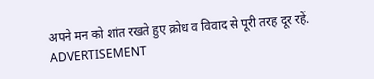अपने मन को शांत रखते हुए क्रोध व विवाद से पूरी तरह दूर रहें.
ADVERTISEMENT